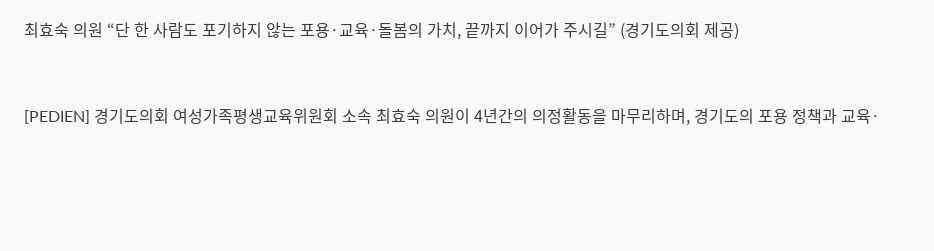최효숙 의원 “단 한 사람도 포기하지 않는 포용·교육·돌봄의 가치, 끝까지 이어가 주시길” (경기도의회 제공)



[PEDIEN] 경기도의회 여성가족평생교육위원회 소속 최효숙 의원이 4년간의 의정활동을 마무리하며, 경기도의 포용 정책과 교육·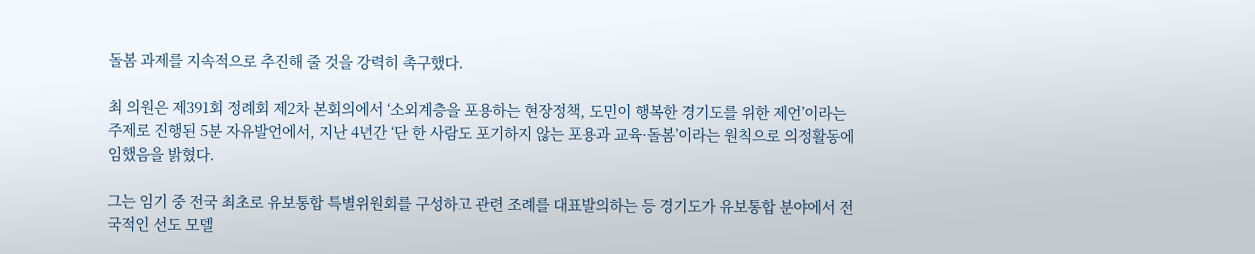돌봄 과제를 지속적으로 추진해 줄 것을 강력히 촉구했다.

최 의원은 제391회 정례회 제2차 본회의에서 ‘소외계층을 포용하는 현장정책, 도민이 행복한 경기도를 위한 제언’이라는 주제로 진행된 5분 자유발언에서, 지난 4년간 ‘단 한 사람도 포기하지 않는 포용과 교육·돌봄’이라는 원칙으로 의정활동에 임했음을 밝혔다.

그는 임기 중 전국 최초로 유보통합 특별위원회를 구성하고 관련 조례를 대표발의하는 등 경기도가 유보통합 분야에서 전국적인 선도 모델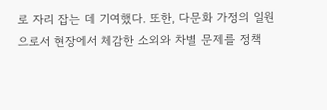로 자리 잡는 데 기여했다. 또한, 다문화 가정의 일원으로서 현장에서 체감한 소외와 차별 문제를 정책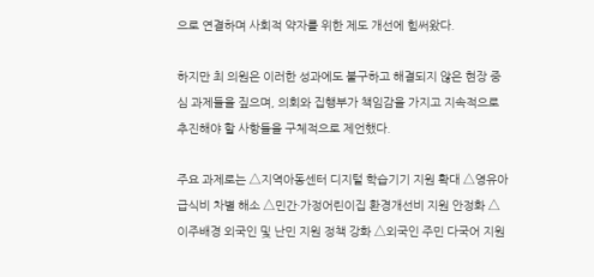으로 연결하며 사회적 약자를 위한 제도 개선에 힘써왔다.

하지만 최 의원은 이러한 성과에도 불구하고 해결되지 않은 현장 중심 과제들을 짚으며, 의회와 집행부가 책임감을 가지고 지속적으로 추진해야 할 사항들을 구체적으로 제언했다.

주요 과제로는 △지역아동센터 디지털 학습기기 지원 확대 △영유아 급식비 차별 해소 △민간·가정어린이집 환경개선비 지원 안정화 △이주배경 외국인 및 난민 지원 정책 강화 △외국인 주민 다국어 지원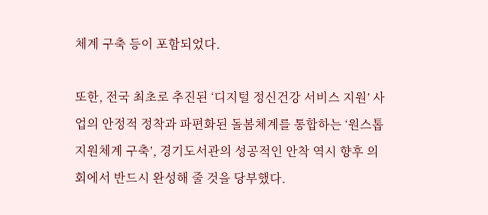체계 구축 등이 포함되었다.

또한, 전국 최초로 추진된 ‘디지털 정신건강 서비스 지원’ 사업의 안정적 정착과 파편화된 돌봄체계를 통합하는 ‘원스톱 지원체계 구축’, 경기도서관의 성공적인 안착 역시 향후 의회에서 반드시 완성해 줄 것을 당부했다.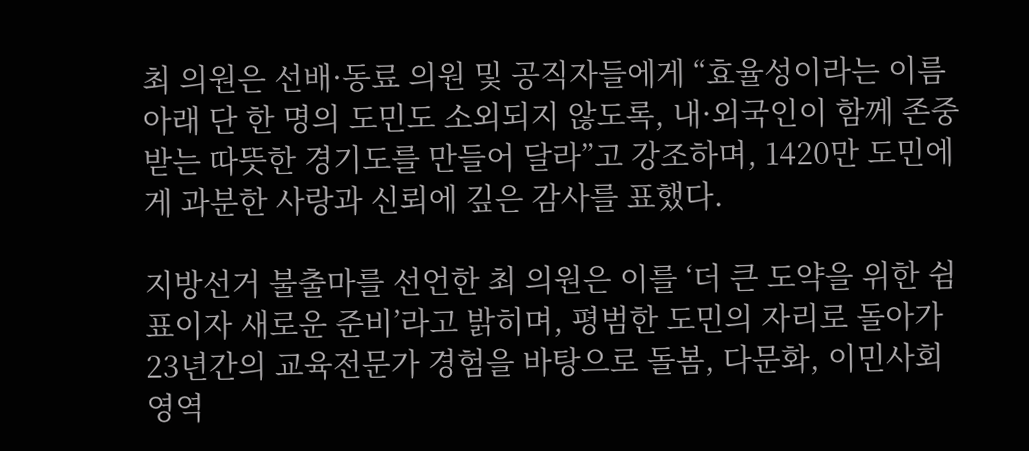최 의원은 선배·동료 의원 및 공직자들에게 “효율성이라는 이름 아래 단 한 명의 도민도 소외되지 않도록, 내·외국인이 함께 존중받는 따뜻한 경기도를 만들어 달라”고 강조하며, 1420만 도민에게 과분한 사랑과 신뢰에 깊은 감사를 표했다.

지방선거 불출마를 선언한 최 의원은 이를 ‘더 큰 도약을 위한 쉼표이자 새로운 준비’라고 밝히며, 평범한 도민의 자리로 돌아가 23년간의 교육전문가 경험을 바탕으로 돌봄, 다문화, 이민사회 영역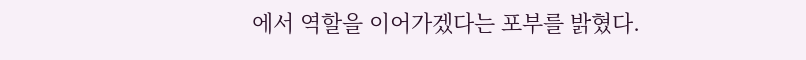에서 역할을 이어가겠다는 포부를 밝혔다.